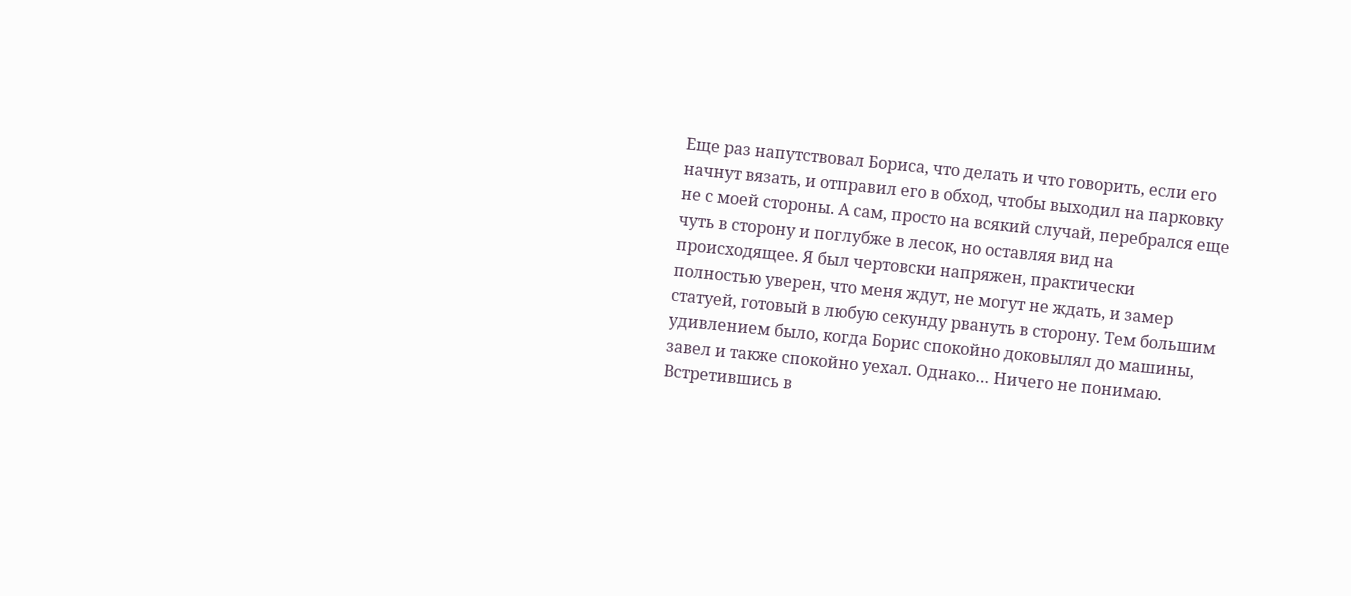Еще раз напутствовал Бориса, что делать и что говорить, если его начнут вязать, и отправил его в обход, чтобы выходил на парковку не с моей стороны. А сам, просто на всякий случай, перебрался еще чуть в сторону и поглубже в лесок, но оставляя вид на происходящее. Я был чертовски напряжен, практически полностью уверен, что меня ждут, не могут не ждать, и замер статуей, готовый в любую секунду рвануть в сторону. Тем большим удивлением было, когда Борис спокойно доковылял до машины, завел и также спокойно уехал. Однако… Ничего не понимаю.
Встретившись в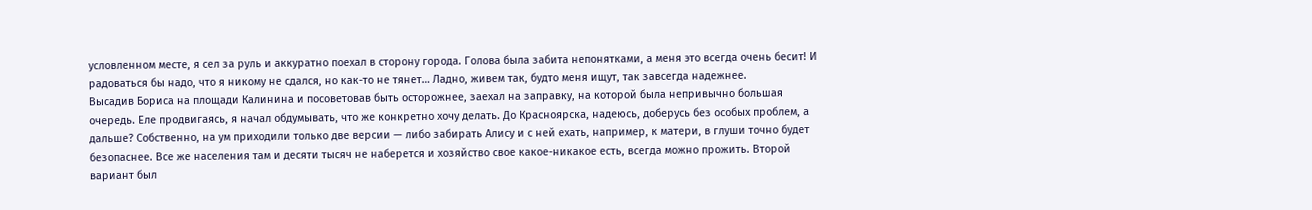условленном месте, я сел за руль и аккуратно поехал в сторону города. Голова была забита непонятками, а меня это всегда очень бесит! И радоваться бы надо, что я никому не сдался, но как-то не тянет… Ладно, живем так, будто меня ищут, так завсегда надежнее.
Высадив Бориса на площади Калинина и посоветовав быть осторожнее, заехал на заправку, на которой была непривычно большая очередь. Еле продвигаясь, я начал обдумывать, что же конкретно хочу делать. До Красноярска, надеюсь, доберусь без особых проблем, а дальше? Собственно, на ум приходили только две версии — либо забирать Алису и с ней ехать, например, к матери, в глуши точно будет безопаснее. Все же населения там и десяти тысяч не наберется и хозяйство свое какое-никакое есть, всегда можно прожить. Второй вариант был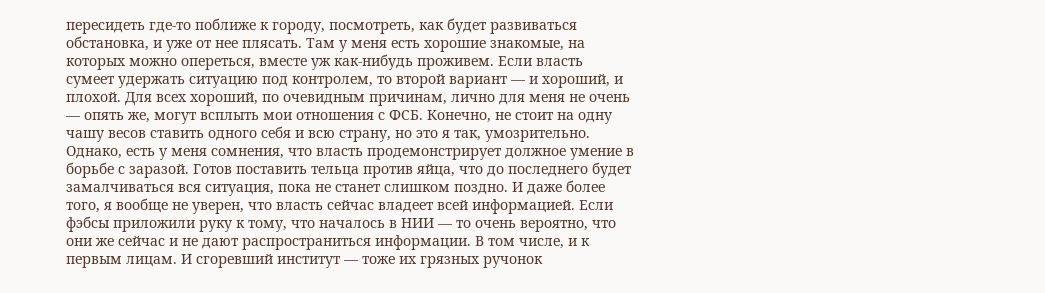пересидеть где-то поближе к городу, посмотреть, как будет развиваться обстановка, и уже от нее плясать. Там у меня есть хорошие знакомые, на которых можно опереться, вместе уж как-нибудь проживем. Если власть сумеет удержать ситуацию под контролем, то второй вариант — и хороший, и плохой. Для всех хороший, по очевидным причинам, лично для меня не очень — опять же, могут всплыть мои отношения с ФСБ. Конечно, не стоит на одну чашу весов ставить одного себя и всю страну, но это я так, умозрительно.
Однако, есть у меня сомнения, что власть продемонстрирует должное умение в борьбе с заразой. Готов поставить тельца против яйца, что до последнего будет замалчиваться вся ситуация, пока не станет слишком поздно. И даже более того, я вообще не уверен, что власть сейчас владеет всей информацией. Если фэбсы приложили руку к тому, что началось в НИИ — то очень вероятно, что они же сейчас и не дают распространиться информации. В том числе, и к первым лицам. И сгоревший институт — тоже их грязных ручонок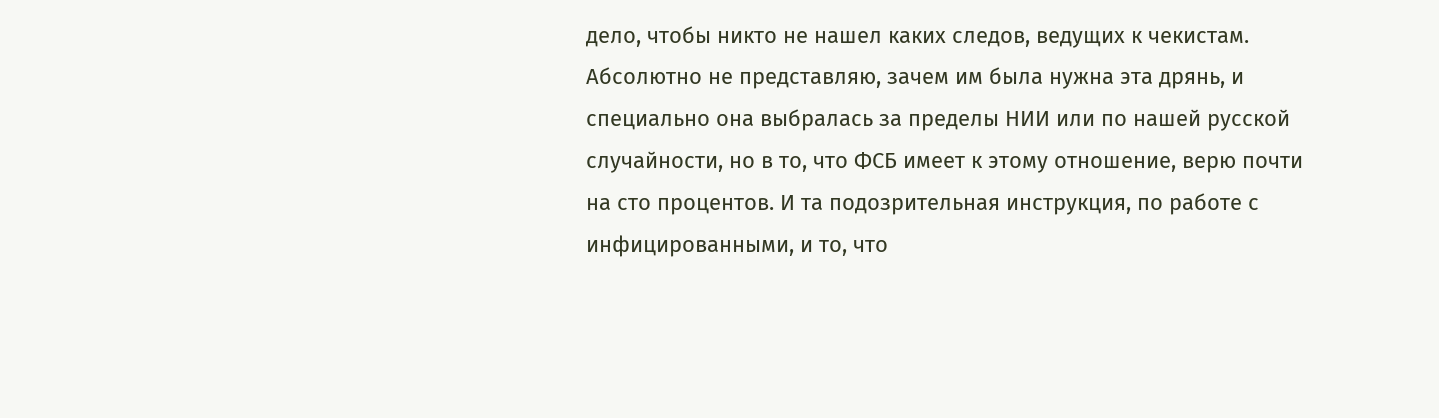дело, чтобы никто не нашел каких следов, ведущих к чекистам. Абсолютно не представляю, зачем им была нужна эта дрянь, и специально она выбралась за пределы НИИ или по нашей русской случайности, но в то, что ФСБ имеет к этому отношение, верю почти на сто процентов. И та подозрительная инструкция, по работе с инфицированными, и то, что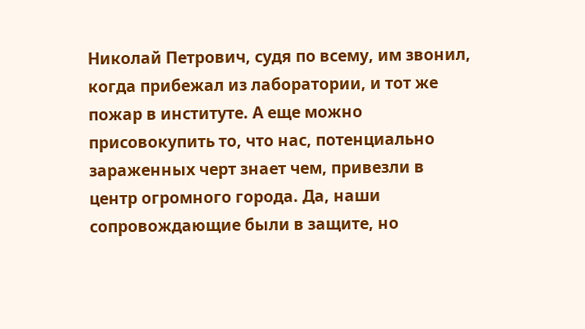Николай Петрович, судя по всему, им звонил, когда прибежал из лаборатории, и тот же пожар в институте. А еще можно присовокупить то, что нас, потенциально зараженных черт знает чем, привезли в центр огромного города. Да, наши сопровождающие были в защите, но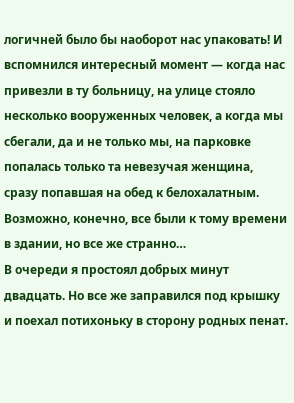логичней было бы наоборот нас упаковать! И вспомнился интересный момент — когда нас привезли в ту больницу, на улице стояло несколько вооруженных человек, а когда мы сбегали, да и не только мы, на парковке попалась только та невезучая женщина, сразу попавшая на обед к белохалатным. Возможно, конечно, все были к тому времени в здании, но все же странно…
В очереди я простоял добрых минут двадцать. Но все же заправился под крышку и поехал потихоньку в сторону родных пенат.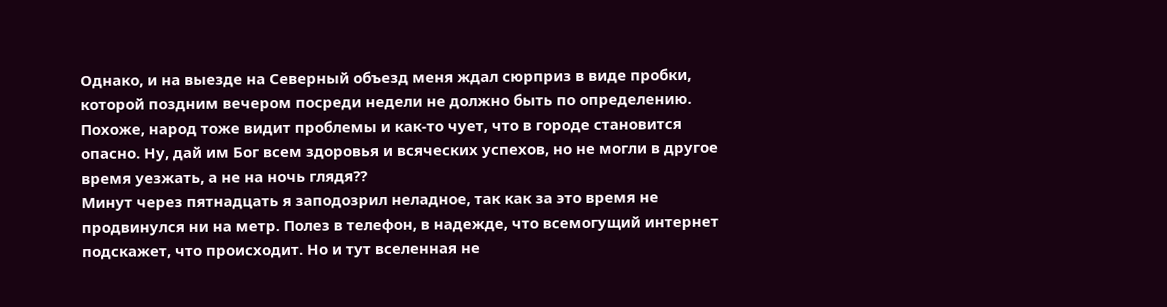Однако, и на выезде на Северный объезд меня ждал сюрприз в виде пробки, которой поздним вечером посреди недели не должно быть по определению. Похоже, народ тоже видит проблемы и как-то чует, что в городе становится опасно. Ну, дай им Бог всем здоровья и всяческих успехов, но не могли в другое время уезжать, а не на ночь глядя??
Минут через пятнадцать я заподозрил неладное, так как за это время не продвинулся ни на метр. Полез в телефон, в надежде, что всемогущий интернет подскажет, что происходит. Но и тут вселенная не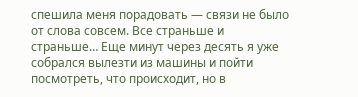спешила меня порадовать — связи не было от слова совсем. Все страньше и страньше… Еще минут через десять я уже собрался вылезти из машины и пойти посмотреть, что происходит, но в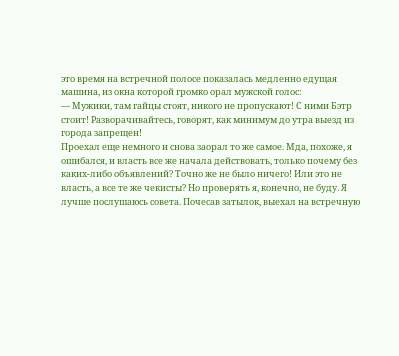это время на встречной полосе показалась медленно едущая машина, из окна которой громко орал мужской голос:
— Мужики, там гайцы стоят, никого не пропускают! С ними Бэтр стоит! Разворачивайтесь, говорят, как минимум до утра выезд из города запрещен!
Проехал еще немного и снова заорал то же самое. Мда, похоже, я ошибался, и власть все же начала действовать, только почему без каких-либо объявлений? Точно же не было ничего! Или это не власть, а все те же чекисты? Но проверять я, конечно, не буду. Я лучше послушаюсь совета. Почесав затылок, выехал на встречную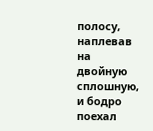полосу, наплевав на двойную сплошную, и бодро поехал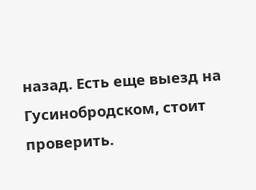назад. Есть еще выезд на Гусинобродском, стоит проверить.